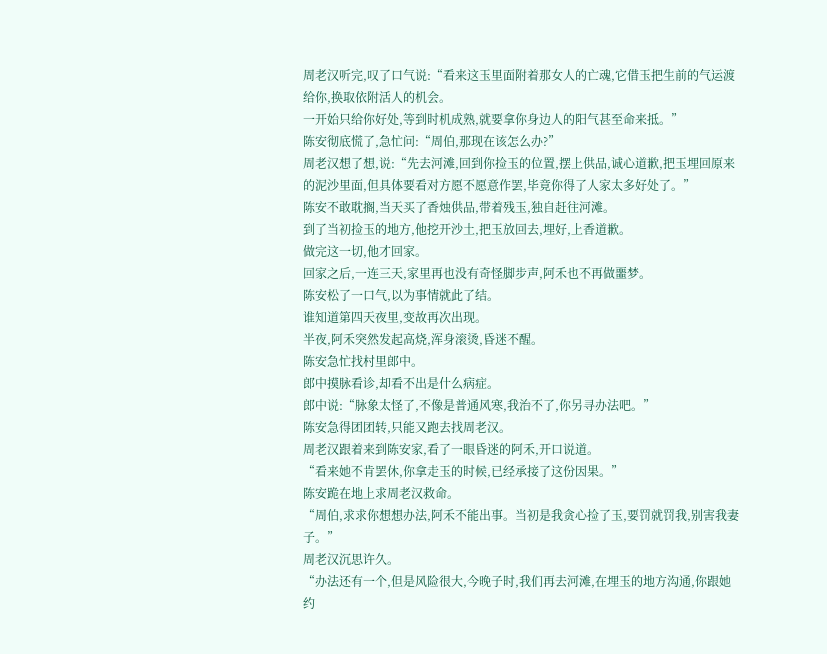周老汉听完,叹了口气说:“看来这玉里面附着那女人的亡魂,它借玉把生前的气运渡给你,换取依附活人的机会。
一开始只给你好处,等到时机成熟,就要拿你身边人的阳气甚至命来抵。”
陈安彻底慌了,急忙问:“周伯,那现在该怎么办?”
周老汉想了想,说:“先去河滩,回到你捡玉的位置,摆上供品,诚心道歉,把玉埋回原来的泥沙里面,但具体要看对方愿不愿意作罢,毕竟你得了人家太多好处了。”
陈安不敢耽搁,当天买了香烛供品,带着残玉,独自赶往河滩。
到了当初捡玉的地方,他挖开沙土,把玉放回去,埋好,上香道歉。
做完这一切,他才回家。
回家之后,一连三天,家里再也没有奇怪脚步声,阿禾也不再做噩梦。
陈安松了一口气,以为事情就此了结。
谁知道第四天夜里,变故再次出现。
半夜,阿禾突然发起高烧,浑身滚烫,昏迷不醒。
陈安急忙找村里郎中。
郎中摸脉看诊,却看不出是什么病症。
郎中说:“脉象太怪了,不像是普通风寒,我治不了,你另寻办法吧。”
陈安急得团团转,只能又跑去找周老汉。
周老汉跟着来到陈安家,看了一眼昏迷的阿禾,开口说道。
“看来她不肯罢休,你拿走玉的时候,已经承接了这份因果。”
陈安跪在地上求周老汉救命。
“周伯,求求你想想办法,阿禾不能出事。当初是我贪心捡了玉,要罚就罚我,别害我妻子。”
周老汉沉思许久。
“办法还有一个,但是风险很大,今晚子时,我们再去河滩,在埋玉的地方沟通,你跟她约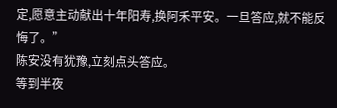定,愿意主动献出十年阳寿,换阿禾平安。一旦答应,就不能反悔了。”
陈安没有犹豫,立刻点头答应。
等到半夜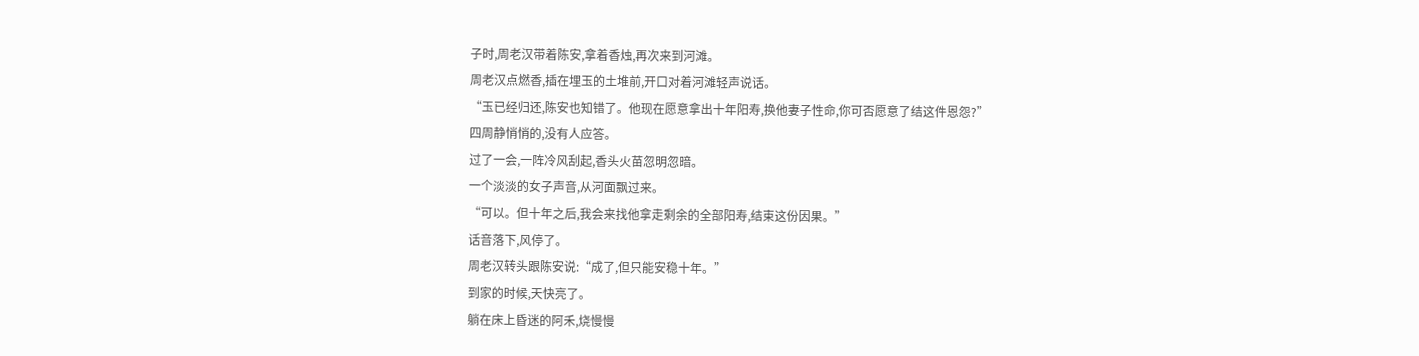子时,周老汉带着陈安,拿着香烛,再次来到河滩。
周老汉点燃香,插在埋玉的土堆前,开口对着河滩轻声说话。
“玉已经归还,陈安也知错了。他现在愿意拿出十年阳寿,换他妻子性命,你可否愿意了结这件恩怨?”
四周静悄悄的,没有人应答。
过了一会,一阵冷风刮起,香头火苗忽明忽暗。
一个淡淡的女子声音,从河面飘过来。
“可以。但十年之后,我会来找他拿走剩余的全部阳寿,结束这份因果。”
话音落下,风停了。
周老汉转头跟陈安说:“成了,但只能安稳十年。”
到家的时候,天快亮了。
躺在床上昏迷的阿禾,烧慢慢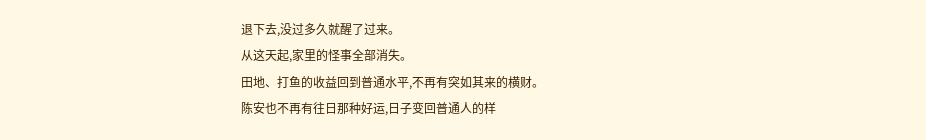退下去,没过多久就醒了过来。
从这天起,家里的怪事全部消失。
田地、打鱼的收益回到普通水平,不再有突如其来的横财。
陈安也不再有往日那种好运,日子变回普通人的样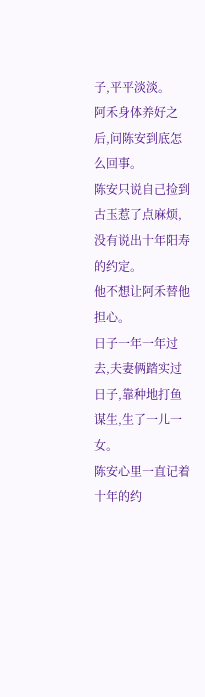子,平平淡淡。
阿禾身体养好之后,问陈安到底怎么回事。
陈安只说自己捡到古玉惹了点麻烦,没有说出十年阳寿的约定。
他不想让阿禾替他担心。
日子一年一年过去,夫妻俩踏实过日子,靠种地打鱼谋生,生了一儿一女。
陈安心里一直记着十年的约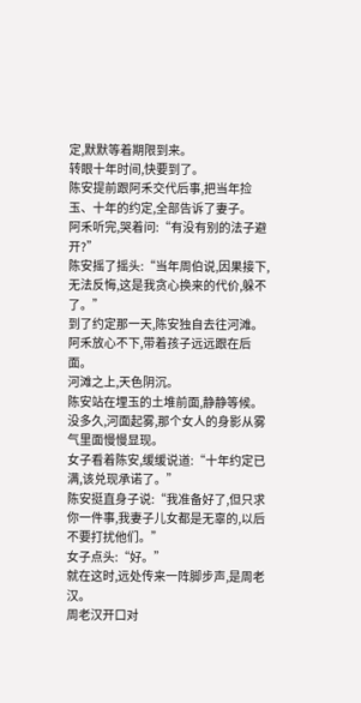定,默默等着期限到来。
转眼十年时间,快要到了。
陈安提前跟阿禾交代后事,把当年捡玉、十年的约定,全部告诉了妻子。
阿禾听完,哭着问:“有没有别的法子避开?”
陈安摇了摇头:“当年周伯说,因果接下,无法反悔,这是我贪心换来的代价,躲不了。”
到了约定那一天,陈安独自去往河滩。
阿禾放心不下,带着孩子远远跟在后面。
河滩之上,天色阴沉。
陈安站在埋玉的土堆前面,静静等候。
没多久,河面起雾,那个女人的身影从雾气里面慢慢显现。
女子看着陈安,缓缓说道:“十年约定已满,该兑现承诺了。”
陈安挺直身子说:“我准备好了,但只求你一件事,我妻子儿女都是无辜的,以后不要打扰他们。”
女子点头:“好。”
就在这时,远处传来一阵脚步声,是周老汉。
周老汉开口对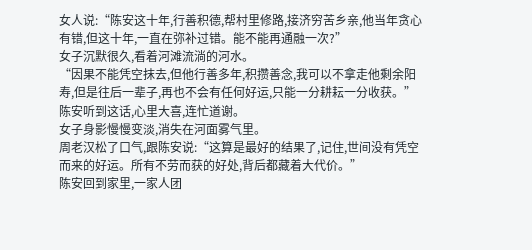女人说:“陈安这十年,行善积德,帮村里修路,接济穷苦乡亲,他当年贪心有错,但这十年,一直在弥补过错。能不能再通融一次?”
女子沉默很久,看着河滩流淌的河水。
“因果不能凭空抹去,但他行善多年,积攒善念,我可以不拿走他剩余阳寿,但是往后一辈子,再也不会有任何好运,只能一分耕耘一分收获。”
陈安听到这话,心里大喜,连忙道谢。
女子身影慢慢变淡,消失在河面雾气里。
周老汉松了口气,跟陈安说:“这算是最好的结果了,记住,世间没有凭空而来的好运。所有不劳而获的好处,背后都藏着大代价。”
陈安回到家里,一家人团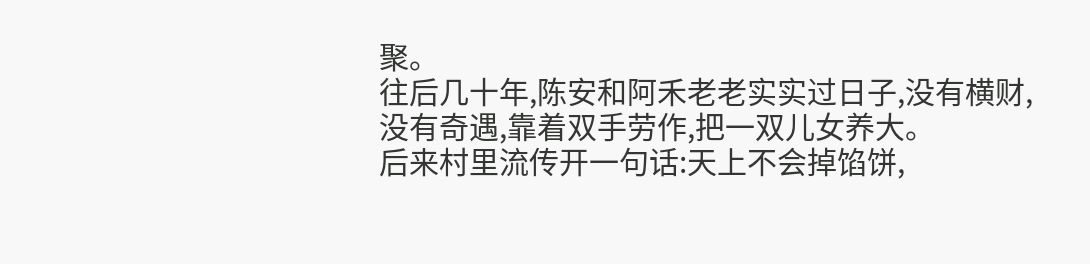聚。
往后几十年,陈安和阿禾老老实实过日子,没有横财,没有奇遇,靠着双手劳作,把一双儿女养大。
后来村里流传开一句话:天上不会掉馅饼,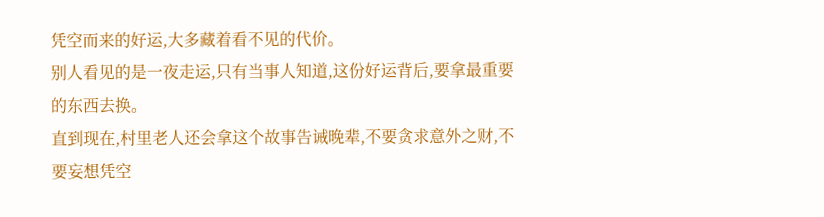凭空而来的好运,大多藏着看不见的代价。
别人看见的是一夜走运,只有当事人知道,这份好运背后,要拿最重要的东西去换。
直到现在,村里老人还会拿这个故事告诫晚辈,不要贪求意外之财,不要妄想凭空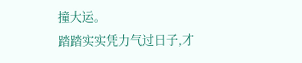撞大运。
踏踏实实凭力气过日子,才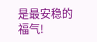是最安稳的福气!